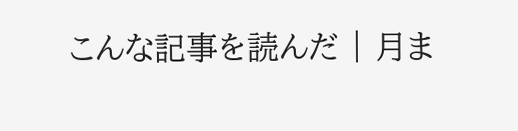こんな記事を読んだ | 月ま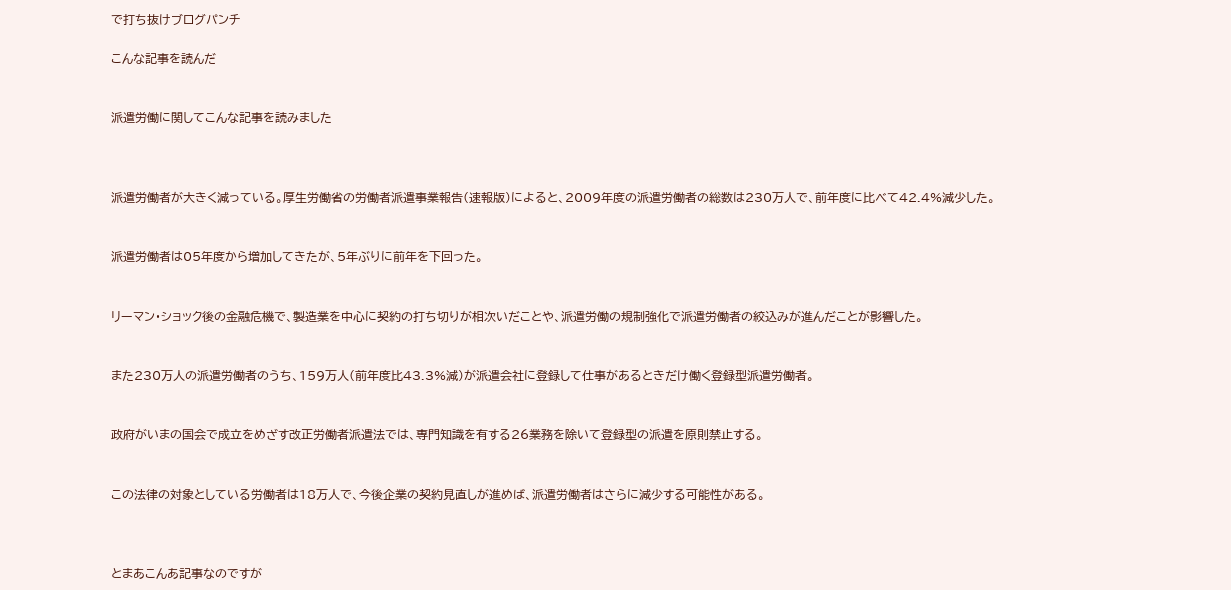で打ち抜けブログパンチ

こんな記事を読んだ


派遣労働に関してこんな記事を読みました



派遣労働者が大きく減っている。厚生労働省の労働者派遣事業報告(速報版)によると、2009年度の派遣労働者の総数は230万人で、前年度に比べて42.4%減少した。


派遣労働者は05年度から増加してきたが、5年ぶりに前年を下回った。


リーマン・ショック後の金融危機で、製造業を中心に契約の打ち切りが相次いだことや、派遣労働の規制強化で派遣労働者の絞込みが進んだことが影響した。


また230万人の派遣労働者のうち、159万人(前年度比43.3%減)が派遣会社に登録して仕事があるときだけ働く登録型派遣労働者。


政府がいまの国会で成立をめざす改正労働者派遣法では、専門知識を有する26業務を除いて登録型の派遣を原則禁止する。


この法律の対象としている労働者は18万人で、今後企業の契約見直しが進めば、派遣労働者はさらに減少する可能性がある。



とまあこんあ記事なのですが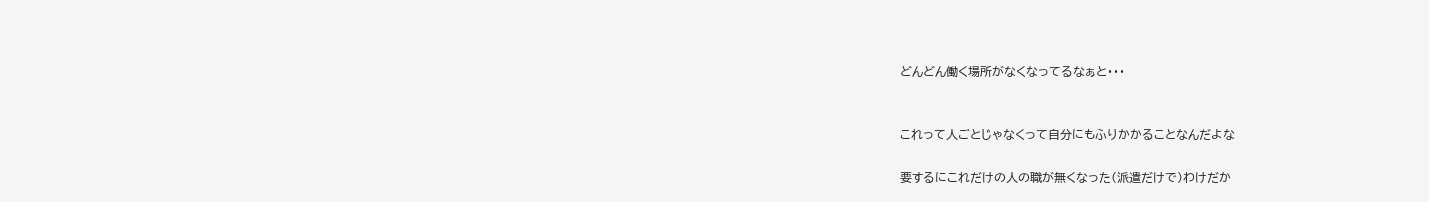どんどん働く場所がなくなってるなぁと・・・


これって人ごとじゃなくって自分にもふりかかることなんだよな

要するにこれだけの人の職が無くなった(派遣だけで)わけだか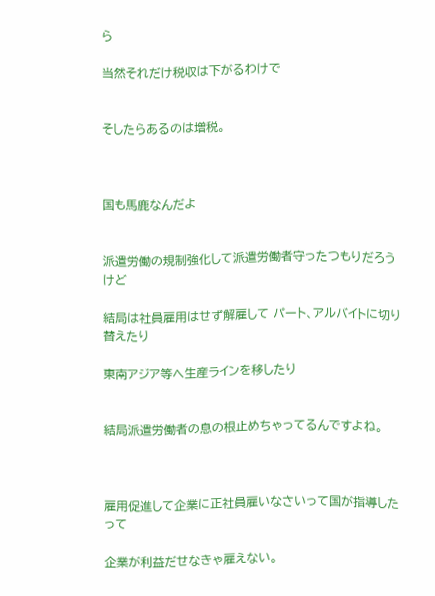ら

当然それだけ税収は下がるわけで


そしたらあるのは増税。



国も馬鹿なんだよ


派遣労働の規制強化して派遣労働者守ったつもりだろうけど

結局は社員雇用はせず解雇して パート、アルバイトに切り替えたり

東南アジア等へ生産ラインを移したり


結局派遣労働者の息の根止めちゃってるんですよね。



雇用促進して企業に正社員雇いなさいって国が指導したって

企業が利益だせなきゃ雇えない。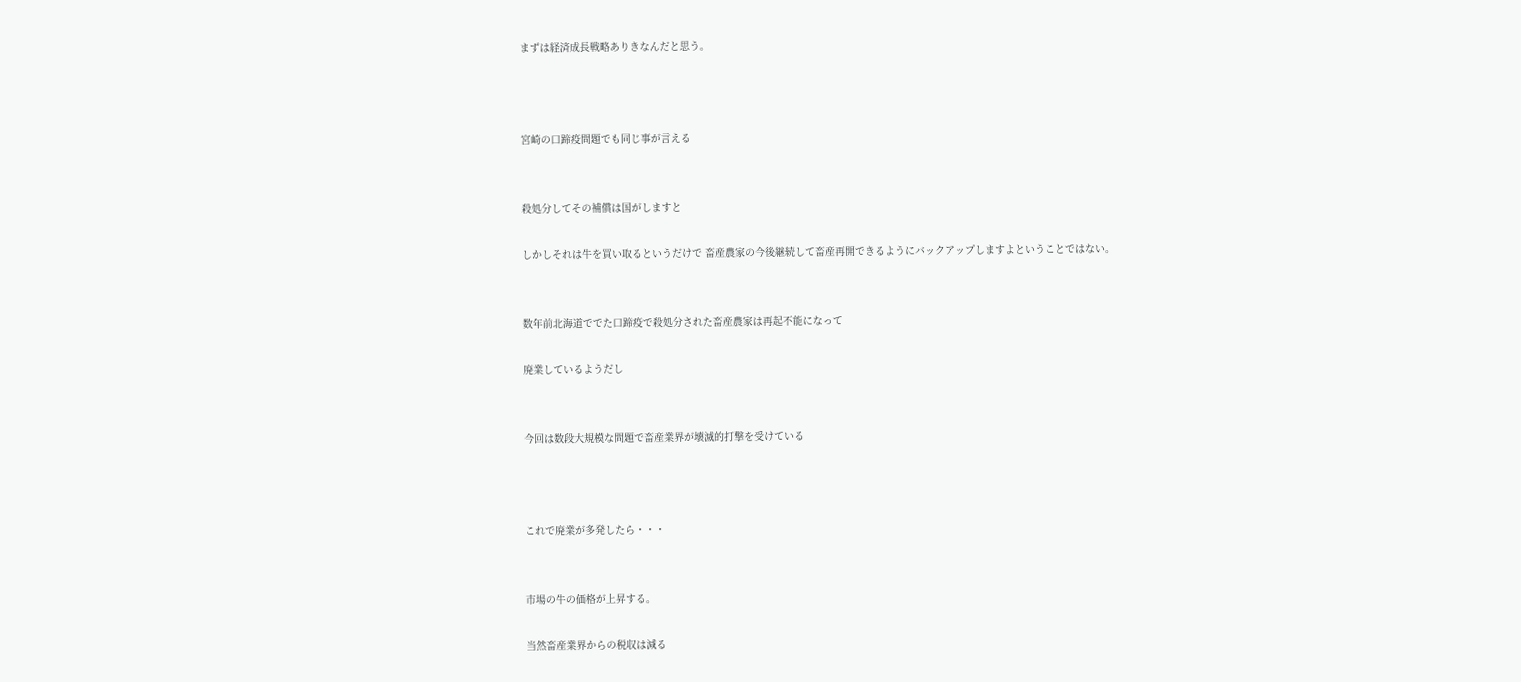まずは経済成長戦略ありきなんだと思う。



宮崎の口蹄疫問題でも同じ事が言える


殺処分してその補償は国がしますと

しかしそれは牛を買い取るというだけで 畜産農家の今後継続して畜産再開できるようにバックアップしますよということではない。


数年前北海道ででた口蹄疫で殺処分された畜産農家は再起不能になって

廃業しているようだし


今回は数段大規模な問題で畜産業界が壊滅的打撃を受けている



これで廃業が多発したら・・・


市場の牛の価格が上昇する。

当然畜産業界からの税収は減る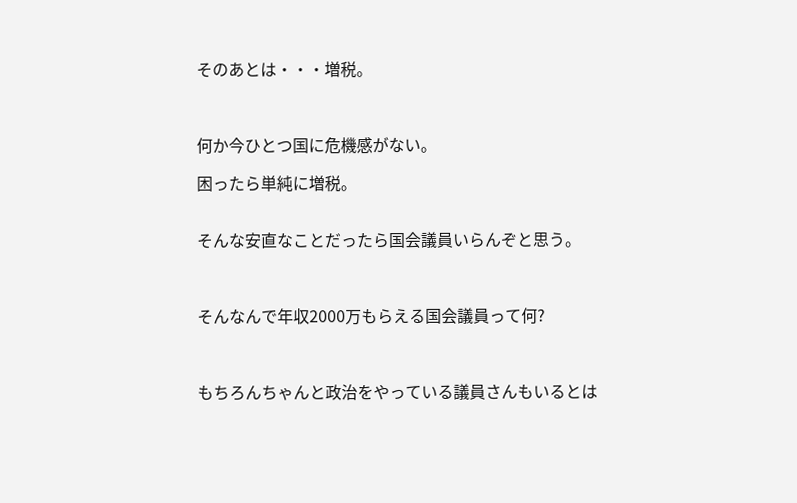そのあとは・・・増税。



何か今ひとつ国に危機感がない。

困ったら単純に増税。


そんな安直なことだったら国会議員いらんぞと思う。



そんなんで年収2000万もらえる国会議員って何?



もちろんちゃんと政治をやっている議員さんもいるとは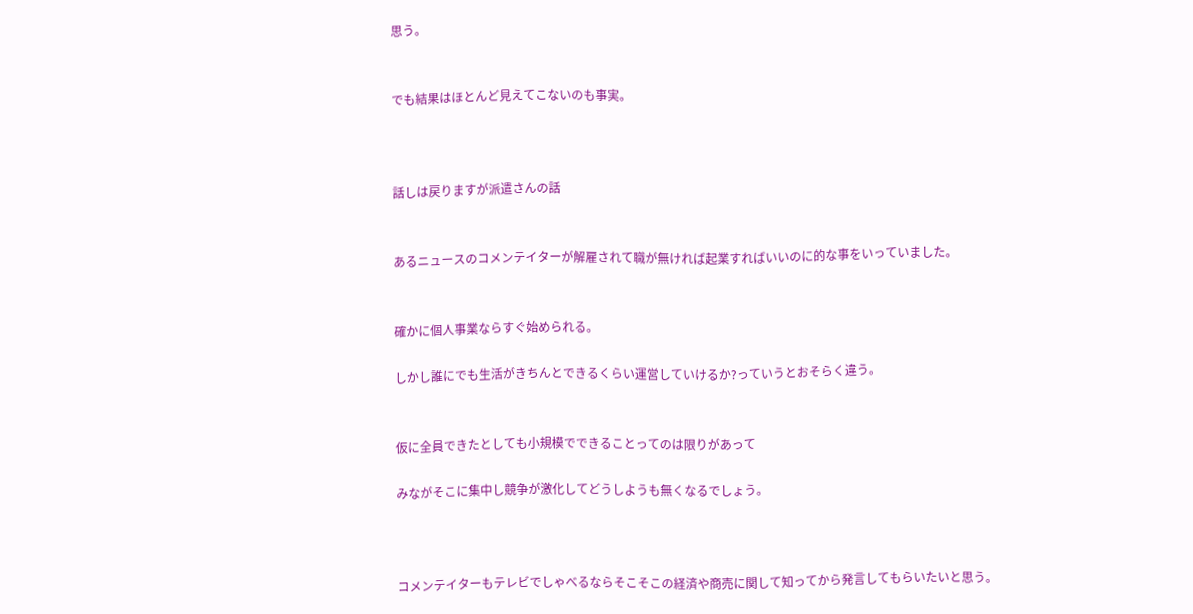思う。


でも結果はほとんど見えてこないのも事実。



話しは戻りますが派遣さんの話


あるニュースのコメンテイターが解雇されて職が無ければ起業すればいいのに的な事をいっていました。


確かに個人事業ならすぐ始められる。

しかし誰にでも生活がきちんとできるくらい運営していけるか?っていうとおそらく違う。


仮に全員できたとしても小規模でできることってのは限りがあって

みながそこに集中し競争が激化してどうしようも無くなるでしょう。



コメンテイターもテレビでしゃべるならそこそこの経済や商売に関して知ってから発言してもらいたいと思う。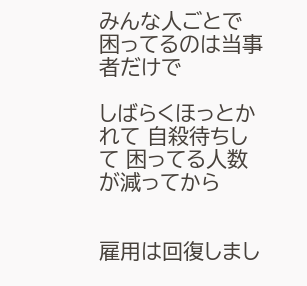みんな人ごとで 困ってるのは当事者だけで

しばらくほっとかれて 自殺待ちして 困ってる人数が減ってから


雇用は回復しまし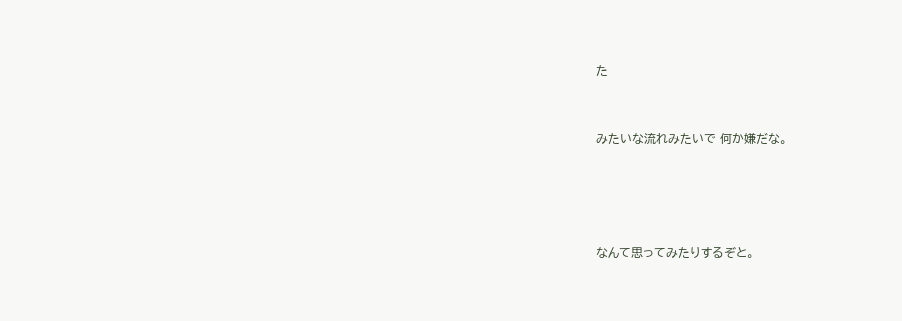た


みたいな流れみたいで 何か嫌だな。




なんて思ってみたりするぞと。